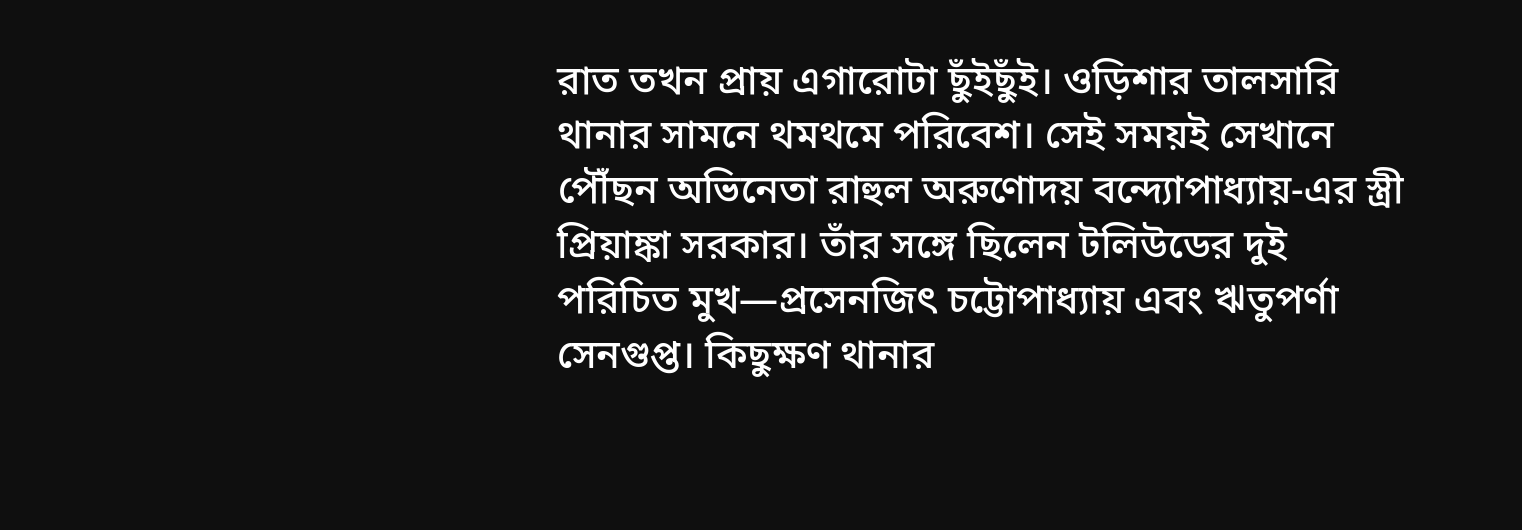রাত তখন প্রায় এগারোটা ছুঁইছুঁই। ওড়িশার তালসারি থানার সামনে থমথমে পরিবেশ। সেই সময়ই সেখানে পৌঁছন অভিনেতা রাহুল অরুণোদয় বন্দ্যোপাধ্যায়-এর স্ত্রী প্রিয়াঙ্কা সরকার। তাঁর সঙ্গে ছিলেন টলিউডের দুই পরিচিত মুখ—প্রসেনজিৎ চট্টোপাধ্যায় এবং ঋতুপর্ণা সেনগুপ্ত। কিছুক্ষণ থানার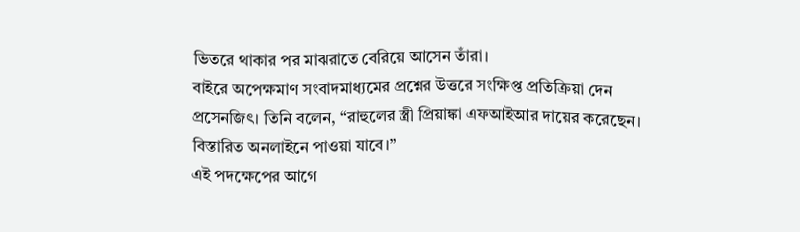ভিতরে থাকার পর মাঝরাতে বেরিয়ে আসেন তাঁরা।
বাইরে অপেক্ষমাণ সংবাদমাধ্যমের প্রশ্নের উত্তরে সংক্ষিপ্ত প্রতিক্রিয়া দেন প্রসেনজিৎ। তিনি বলেন, “রাহুলের স্ত্রী প্রিয়াঙ্কা এফআইআর দায়ের করেছেন। বিস্তারিত অনলাইনে পাওয়া যাবে।”
এই পদক্ষেপের আগে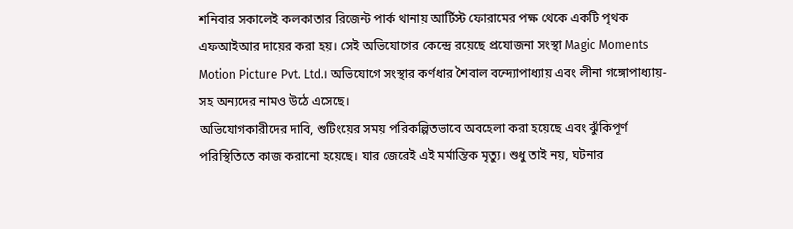শনিবার সকালেই কলকাতার রিজেন্ট পার্ক থানায় আর্টিস্ট ফোরামের পক্ষ থেকে একটি পৃথক এফআইআর দায়ের করা হয়। সেই অভিযোগের কেন্দ্রে রয়েছে প্রযোজনা সংস্থা Magic Moments Motion Picture Pvt. Ltd.। অভিযোগে সংস্থার কর্ণধার শৈবাল বন্দ্যোপাধ্যায় এবং লীনা গঙ্গোপাধ্যায়-সহ অন্যদের নামও উঠে এসেছে।
অভিযোগকারীদের দাবি, শুটিংয়ের সময় পরিকল্পিতভাবে অবহেলা করা হয়েছে এবং ঝুঁকিপূর্ণ পরিস্থিতিতে কাজ করানো হয়েছে। যার জেরেই এই মর্মান্তিক মৃত্যু। শুধু তাই নয়, ঘটনার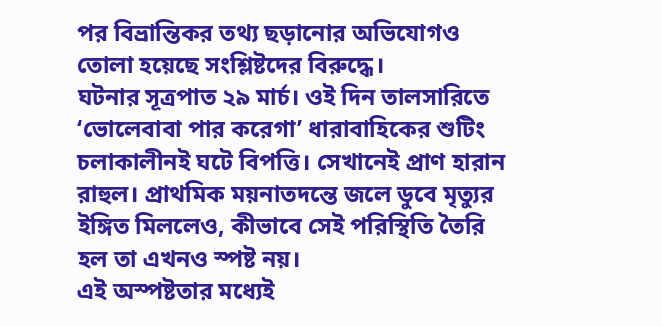পর বিভ্রান্তিকর তথ্য ছড়ানোর অভিযোগও তোলা হয়েছে সংশ্লিষ্টদের বিরুদ্ধে।
ঘটনার সূত্রপাত ২৯ মার্চ। ওই দিন তালসারিতে ‘ভোলেবাবা পার করেগা’ ধারাবাহিকের শুটিং চলাকালীনই ঘটে বিপত্তি। সেখানেই প্রাণ হারান রাহুল। প্রাথমিক ময়নাতদন্তে জলে ডুবে মৃত্যুর ইঙ্গিত মিললেও, কীভাবে সেই পরিস্থিতি তৈরি হল তা এখনও স্পষ্ট নয়।
এই অস্পষ্টতার মধ্যেই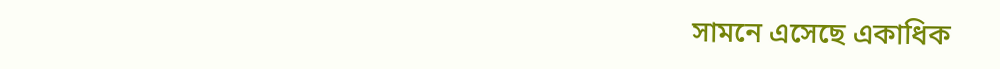সামনে এসেছে একাধিক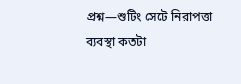প্রশ্ন—শুটিং সেটে নিরাপত্তা ব্যবস্থা কতটা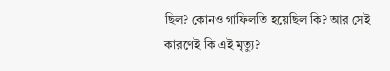ছিল? কোনও গাফিলতি হয়েছিল কি? আর সেই কারণেই কি এই মৃত্যু?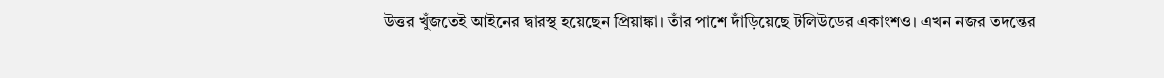উত্তর খুঁজতেই আইনের দ্বারস্থ হয়েছেন প্রিয়াঙ্কা। তাঁর পাশে দাঁড়িয়েছে টলিউডের একাংশও। এখন নজর তদন্তের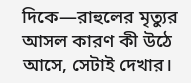দিকে—রাহুলের মৃত্যুর আসল কারণ কী উঠে আসে, সেটাই দেখার।